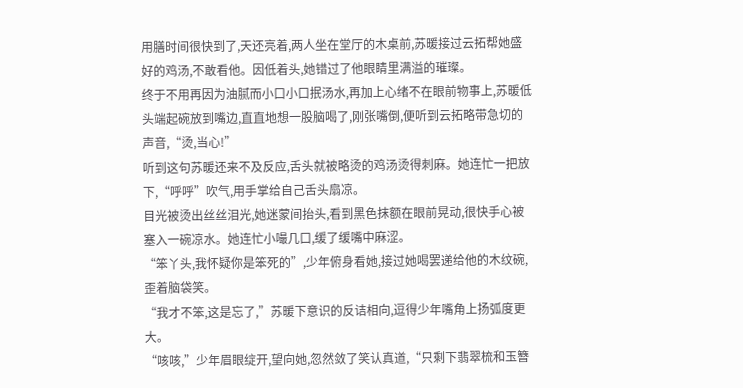用膳时间很快到了,天还亮着,两人坐在堂厅的木桌前,苏暖接过云拓帮她盛好的鸡汤,不敢看他。因低着头,她错过了他眼睛里满溢的璀璨。
终于不用再因为油腻而小口小口抿汤水,再加上心绪不在眼前物事上,苏暖低头端起碗放到嘴边,直直地想一股脑喝了,刚张嘴倒,便听到云拓略带急切的声音,“烫,当心!”
听到这句苏暖还来不及反应,舌头就被略烫的鸡汤烫得刺麻。她连忙一把放下,“呼呼”吹气,用手掌给自己舌头扇凉。
目光被烫出丝丝泪光,她迷蒙间抬头,看到黑色抹额在眼前晃动,很快手心被塞入一碗凉水。她连忙小嘬几口,缓了缓嘴中麻涩。
“笨丫头,我怀疑你是笨死的”,少年俯身看她,接过她喝罢递给他的木纹碗,歪着脑袋笑。
“我才不笨,这是忘了,”苏暖下意识的反诘相向,逗得少年嘴角上扬弧度更大。
“咳咳,”少年眉眼绽开,望向她,忽然敛了笑认真道,“只剩下翡翠梳和玉簪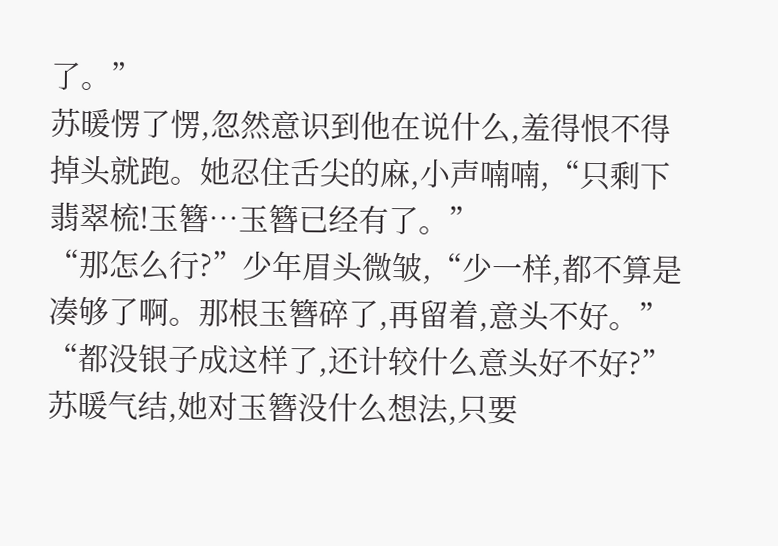了。”
苏暖愣了愣,忽然意识到他在说什么,羞得恨不得掉头就跑。她忍住舌尖的麻,小声喃喃,“只剩下翡翠梳!玉簪…玉簪已经有了。”
“那怎么行?”少年眉头微皱,“少一样,都不算是凑够了啊。那根玉簪碎了,再留着,意头不好。”
“都没银子成这样了,还计较什么意头好不好?”苏暖气结,她对玉簪没什么想法,只要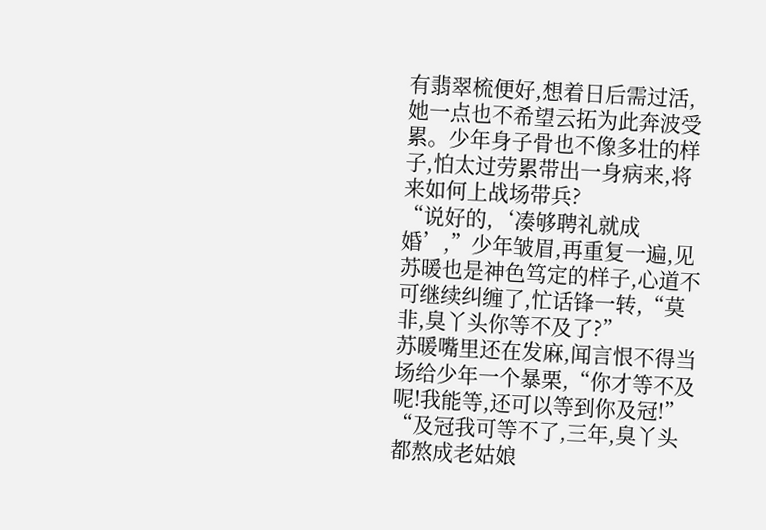有翡翠梳便好,想着日后需过活,她一点也不希望云拓为此奔波受累。少年身子骨也不像多壮的样子,怕太过劳累带出一身病来,将来如何上战场带兵?
“说好的,‘凑够聘礼就成婚’,”少年皱眉,再重复一遍,见苏暖也是神色笃定的样子,心道不可继续纠缠了,忙话锋一转,“莫非,臭丫头你等不及了?”
苏暖嘴里还在发麻,闻言恨不得当场给少年一个暴栗,“你才等不及呢!我能等,还可以等到你及冠!”
“及冠我可等不了,三年,臭丫头都熬成老姑娘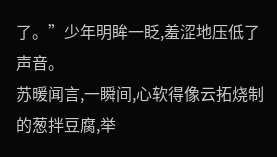了。”少年明眸一眨,羞涩地压低了声音。
苏暖闻言,一瞬间,心软得像云拓烧制的葱拌豆腐,举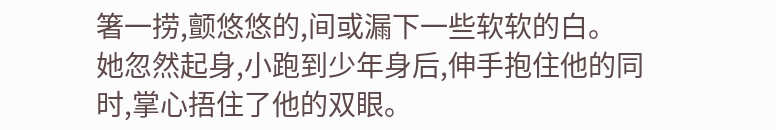箸一捞,颤悠悠的,间或漏下一些软软的白。
她忽然起身,小跑到少年身后,伸手抱住他的同时,掌心捂住了他的双眼。